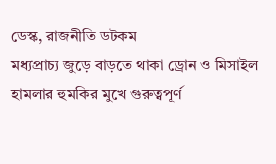ডেস্ক, রাজনীতি ডটকম
মধ্যপ্রাচ্য জুড়ে বাড়তে থাকা ড্রোন ও মিসাইল হামলার হুমকির মুখে গুরুত্বপূর্ণ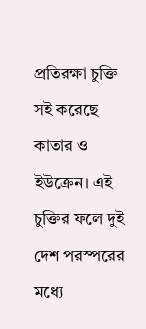প্রতিরক্ষা চুক্তি সই করেছে কাতার ও ইউক্রেন। এই চুক্তির ফলে দুই দেশ পরস্পরের মধ্যে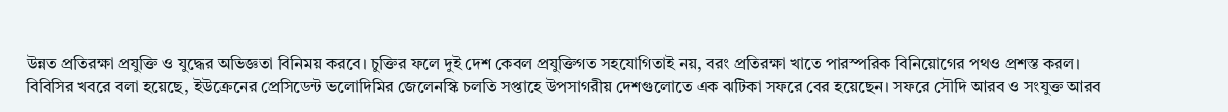উন্নত প্রতিরক্ষা প্রযুক্তি ও যুদ্ধের অভিজ্ঞতা বিনিময় করবে। চুক্তির ফলে দুই দেশ কেবল প্রযুক্তিগত সহযোগিতাই নয়, বরং প্রতিরক্ষা খাতে পারস্পরিক বিনিয়োগের পথও প্রশস্ত করল।
বিবিসির খবরে বলা হয়েছে, ইউক্রেনের প্রেসিডেন্ট ভলোদিমির জেলেনস্কি চলতি সপ্তাহে উপসাগরীয় দেশগুলোতে এক ঝটিকা সফরে বের হয়েছেন। সফরে সৌদি আরব ও সংযুক্ত আরব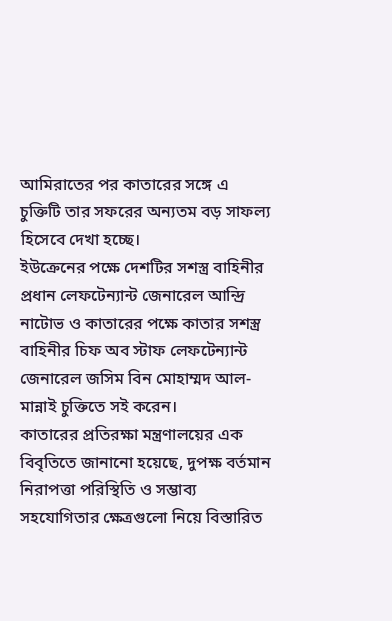আমিরাতের পর কাতারের সঙ্গে এ চুক্তিটি তার সফরের অন্যতম বড় সাফল্য হিসেবে দেখা হচ্ছে।
ইউক্রেনের পক্ষে দেশটির সশস্ত্র বাহিনীর প্রধান লেফটেন্যান্ট জেনারেল আন্দ্রি নাটোভ ও কাতারের পক্ষে কাতার সশস্ত্র বাহিনীর চিফ অব স্টাফ লেফটেন্যান্ট জেনারেল জসিম বিন মোহাম্মদ আল-মান্নাই চুক্তিতে সই করেন।
কাতারের প্রতিরক্ষা মন্ত্রণালয়ের এক বিবৃতিতে জানানো হয়েছে, দুপক্ষ বর্তমান নিরাপত্তা পরিস্থিতি ও সম্ভাব্য সহযোগিতার ক্ষেত্রগুলো নিয়ে বিস্তারিত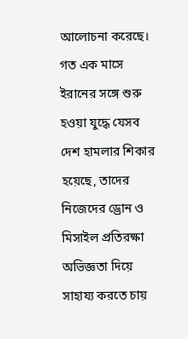আলোচনা করেছে।
গত এক মাসে ইরানের সঙ্গে শুরু হওয়া যুদ্ধে যেসব দেশ হামলার শিকার হয়েছে, তাদের নিজেদের ড্রোন ও মিসাইল প্রতিরক্ষা অভিজ্ঞতা দিয়ে সাহায্য করতে চায়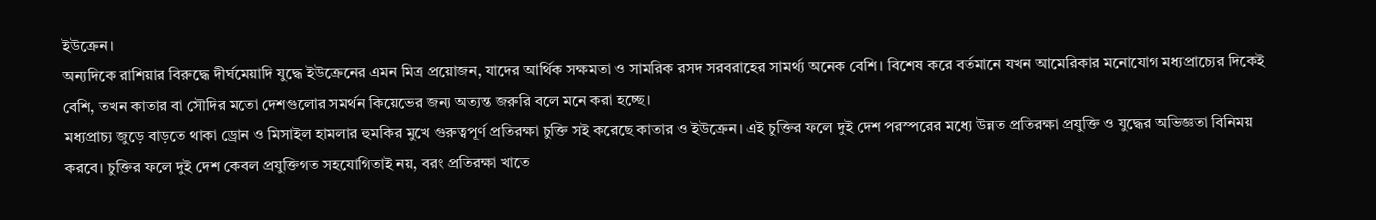ইউক্রেন।
অন্যদিকে রাশিয়ার বিরুদ্ধে দীর্ঘমেয়াদি যুদ্ধে ইউক্রেনের এমন মিত্র প্রয়োজন, যাদের আর্থিক সক্ষমতা ও সামরিক রসদ সরবরাহের সামর্থ্য অনেক বেশি। বিশেষ করে বর্তমানে যখন আমেরিকার মনোযোগ মধ্যপ্রাচ্যের দিকেই বেশি, তখন কাতার বা সৌদির মতো দেশগুলোর সমর্থন কিয়েভের জন্য অত্যন্ত জরুরি বলে মনে করা হচ্ছে।
মধ্যপ্রাচ্য জুড়ে বাড়তে থাকা ড্রোন ও মিসাইল হামলার হুমকির মুখে গুরুত্বপূর্ণ প্রতিরক্ষা চুক্তি সই করেছে কাতার ও ইউক্রেন। এই চুক্তির ফলে দুই দেশ পরস্পরের মধ্যে উন্নত প্রতিরক্ষা প্রযুক্তি ও যুদ্ধের অভিজ্ঞতা বিনিময় করবে। চুক্তির ফলে দুই দেশ কেবল প্রযুক্তিগত সহযোগিতাই নয়, বরং প্রতিরক্ষা খাতে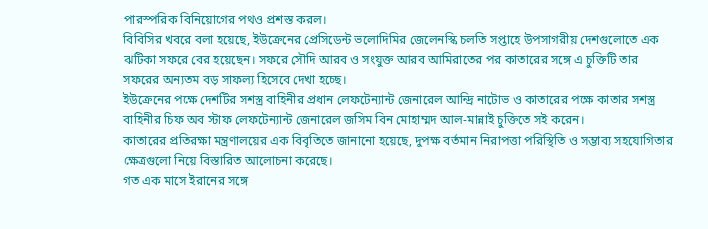পারস্পরিক বিনিয়োগের পথও প্রশস্ত করল।
বিবিসির খবরে বলা হয়েছে, ইউক্রেনের প্রেসিডেন্ট ভলোদিমির জেলেনস্কি চলতি সপ্তাহে উপসাগরীয় দেশগুলোতে এক ঝটিকা সফরে বের হয়েছেন। সফরে সৌদি আরব ও সংযুক্ত আরব আমিরাতের পর কাতারের সঙ্গে এ চুক্তিটি তার সফরের অন্যতম বড় সাফল্য হিসেবে দেখা হচ্ছে।
ইউক্রেনের পক্ষে দেশটির সশস্ত্র বাহিনীর প্রধান লেফটেন্যান্ট জেনারেল আন্দ্রি নাটোভ ও কাতারের পক্ষে কাতার সশস্ত্র বাহিনীর চিফ অব স্টাফ লেফটেন্যান্ট জেনারেল জসিম বিন মোহাম্মদ আল-মান্নাই চুক্তিতে সই করেন।
কাতারের প্রতিরক্ষা মন্ত্রণালয়ের এক বিবৃতিতে জানানো হয়েছে, দুপক্ষ বর্তমান নিরাপত্তা পরিস্থিতি ও সম্ভাব্য সহযোগিতার ক্ষেত্রগুলো নিয়ে বিস্তারিত আলোচনা করেছে।
গত এক মাসে ইরানের সঙ্গে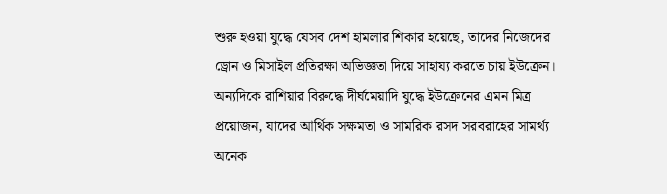শুরু হওয়া যুদ্ধে যেসব দেশ হামলার শিকার হয়েছে, তাদের নিজেদের ড্রোন ও মিসাইল প্রতিরক্ষা অভিজ্ঞতা দিয়ে সাহায্য করতে চায় ইউক্রেন।
অন্যদিকে রাশিয়ার বিরুদ্ধে দীর্ঘমেয়াদি যুদ্ধে ইউক্রেনের এমন মিত্র প্রয়োজন, যাদের আর্থিক সক্ষমতা ও সামরিক রসদ সরবরাহের সামর্থ্য অনেক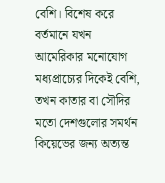বেশি। বিশেষ করে বর্তমানে যখন আমেরিকার মনোযোগ মধ্যপ্রাচ্যের দিকেই বেশি, তখন কাতার বা সৌদির মতো দেশগুলোর সমর্থন কিয়েভের জন্য অত্যন্ত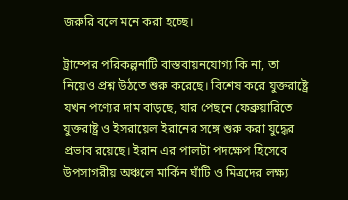জরুরি বলে মনে করা হচ্ছে।

ট্রাম্পের পরিকল্পনাটি বাস্তবায়নযোগ্য কি না, তা নিয়েও প্রশ্ন উঠতে শুরু করেছে। বিশেষ করে যুক্তরাষ্ট্রে যখন পণ্যের দাম বাড়ছে, যার পেছনে ফেব্রুয়ারিতে যুক্তরাষ্ট্র ও ইসরায়েল ইরানের সঙ্গে শুরু করা যুদ্ধের প্রভাব রয়েছে। ইরান এর পালটা পদক্ষেপ হিসেবে উপসাগরীয় অঞ্চলে মার্কিন ঘাঁটি ও মিত্রদের লক্ষ্য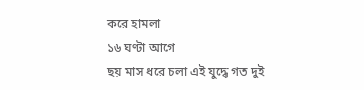করে হামলা
১৬ ঘণ্টা আগে
ছয় মাস ধরে চলা এই যুদ্ধে গত দুই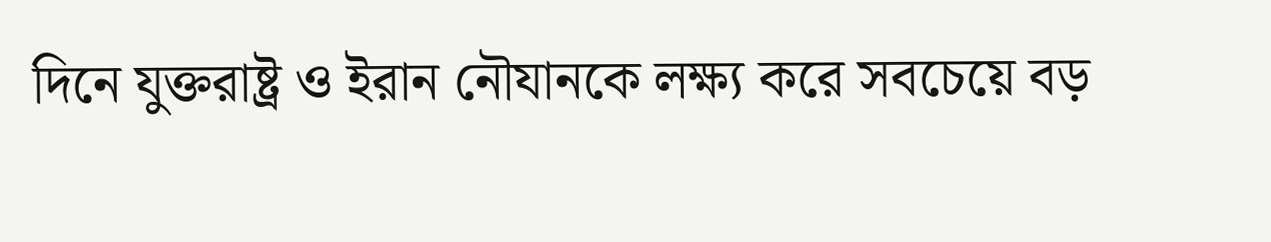দিনে যুক্তরাষ্ট্র ও ইরান নৌযানকে লক্ষ্য করে সবচেয়ে বড়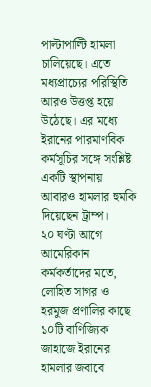পাল্টাপাল্টি হামলা চালিয়েছে। এতে মধ্যপ্রাচ্যের পরিস্থিতি আরও উত্তপ্ত হয়ে উঠেছে। এর মধ্যে ইরানের পারমাণবিক কর্মসূচির সঙ্গে সংশ্লিষ্ট একটি স্থাপনায় আবারও হামলার হুমকি দিয়েছেন ট্রাম্প।
২০ ঘণ্টা আগে
আমেরিকান কর্মকর্তাদের মতে, লোহিত সাগর ও হরমুজ প্রণালির কাছে ১০টি বাণিজ্যিক জাহাজে ইরানের হামলার জবাবে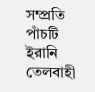সম্প্রতি পাঁচটি ইরানি তেলবাহী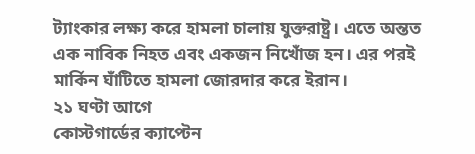ট্যাংকার লক্ষ্য করে হামলা চালায় যুক্তরাষ্ট্র। এতে অন্তত এক নাবিক নিহত এবং একজন নিখোঁজ হন। এর পরই মার্কিন ঘাঁটিতে হামলা জোরদার করে ইরান।
২১ ঘণ্টা আগে
কোস্টগার্ডের ক্যাপ্টেন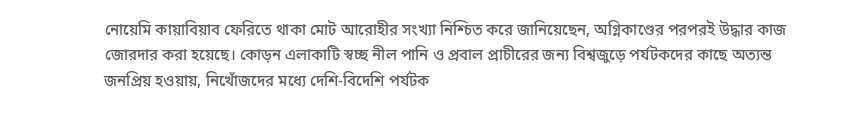নোয়েমি কায়াবিয়াব ফেরিতে থাকা মোট আরোহীর সংখ্যা নিশ্চিত করে জানিয়েছেন, অগ্নিকাণ্ডের পরপরই উদ্ধার কাজ জোরদার করা হয়েছে। কোড়ন এলাকাটি স্বচ্ছ নীল পানি ও প্রবাল প্রাচীরের জন্য বিশ্বজুড়ে পর্যটকদের কাছে অত্যন্ত জনপ্রিয় হওয়ায়, নিখোঁজদের মধ্যে দেশি-বিদেশি পর্যটক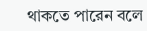থাকতে পারেন বলে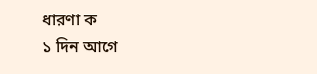ধারণা ক
১ দিন আগে